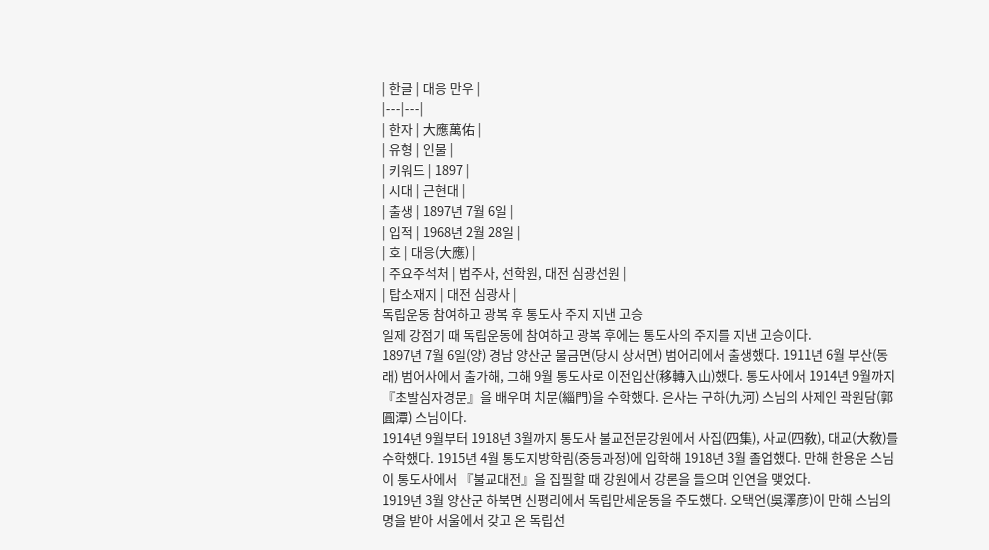| 한글 | 대응 만우 |
|---|---|
| 한자 | 大應萬佑 |
| 유형 | 인물 |
| 키워드 | 1897 |
| 시대 | 근현대 |
| 출생 | 1897년 7월 6일 |
| 입적 | 1968년 2월 28일 |
| 호 | 대응(大應) |
| 주요주석처 | 법주사, 선학원, 대전 심광선원 |
| 탑소재지 | 대전 심광사 |
독립운동 참여하고 광복 후 통도사 주지 지낸 고승
일제 강점기 때 독립운동에 참여하고 광복 후에는 통도사의 주지를 지낸 고승이다.
1897년 7월 6일(양) 경남 양산군 물금면(당시 상서면) 범어리에서 출생했다. 1911년 6월 부산(동래) 범어사에서 출가해, 그해 9월 통도사로 이전입산(移轉入山)했다. 통도사에서 1914년 9월까지 『초발심자경문』을 배우며 치문(緇門)을 수학했다. 은사는 구하(九河) 스님의 사제인 곽원담(郭圓潭) 스님이다.
1914년 9월부터 1918년 3월까지 통도사 불교전문강원에서 사집(四集), 사교(四敎), 대교(大敎)를 수학했다. 1915년 4월 통도지방학림(중등과정)에 입학해 1918년 3월 졸업했다. 만해 한용운 스님이 통도사에서 『불교대전』을 집필할 때 강원에서 강론을 들으며 인연을 맺었다.
1919년 3월 양산군 하북면 신평리에서 독립만세운동을 주도했다. 오택언(吳澤彦)이 만해 스님의 명을 받아 서울에서 갖고 온 독립선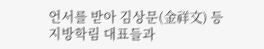언서를 받아 김상문(金祥文) 등 지방학림 대표들과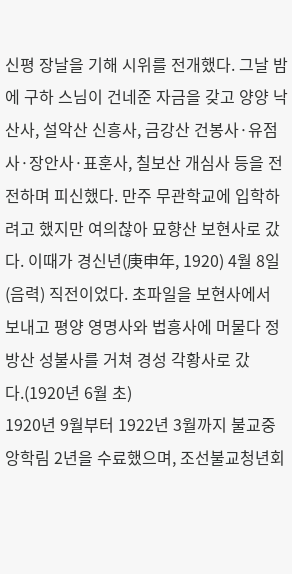신평 장날을 기해 시위를 전개했다. 그날 밤에 구하 스님이 건네준 자금을 갖고 양양 낙산사, 설악산 신흥사, 금강산 건봉사·유점사·장안사·표훈사, 칠보산 개심사 등을 전전하며 피신했다. 만주 무관학교에 입학하려고 했지만 여의찮아 묘향산 보현사로 갔다. 이때가 경신년(庚申年, 1920) 4월 8일(음력) 직전이었다. 초파일을 보현사에서 보내고 평양 영명사와 법흥사에 머물다 정방산 성불사를 거쳐 경성 각황사로 갔다.(1920년 6월 초)
1920년 9월부터 1922년 3월까지 불교중앙학림 2년을 수료했으며, 조선불교청년회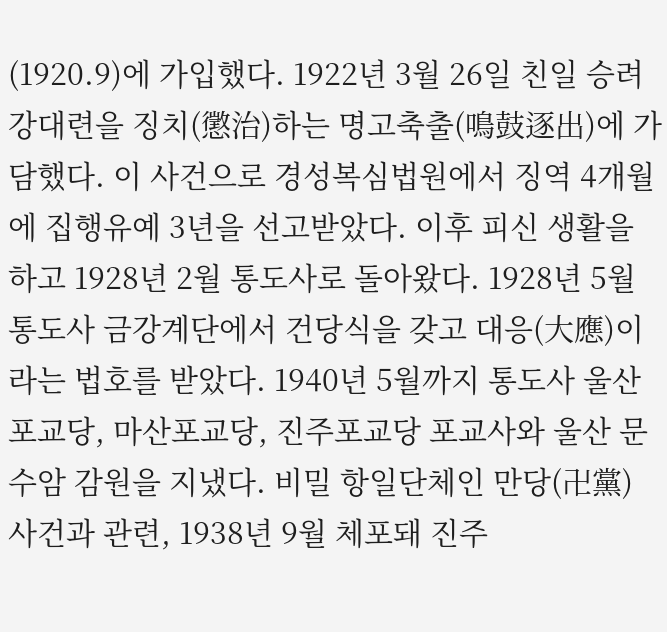(1920.9)에 가입했다. 1922년 3월 26일 친일 승려 강대련을 징치(懲治)하는 명고축출(鳴鼓逐出)에 가담했다. 이 사건으로 경성복심법원에서 징역 4개월에 집행유예 3년을 선고받았다. 이후 피신 생활을 하고 1928년 2월 통도사로 돌아왔다. 1928년 5월 통도사 금강계단에서 건당식을 갖고 대응(大應)이라는 법호를 받았다. 1940년 5월까지 통도사 울산포교당, 마산포교당, 진주포교당 포교사와 울산 문수암 감원을 지냈다. 비밀 항일단체인 만당(卍黨) 사건과 관련, 1938년 9월 체포돼 진주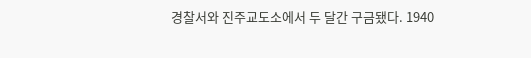경찰서와 진주교도소에서 두 달간 구금됐다. 1940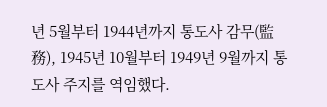년 5월부터 1944년까지 통도사 감무(監務), 1945년 10월부터 1949년 9월까지 통도사 주지를 역임했다.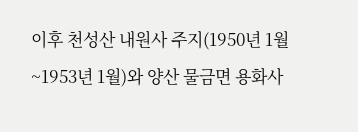이후 천성산 내원사 주지(1950년 1월~1953년 1월)와 양산 물금면 용화사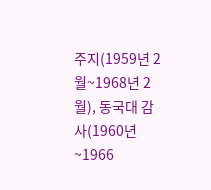주지(1959년 2월~1968년 2월), 동국대 감사(1960년~1966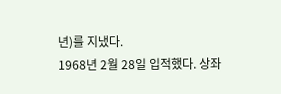년)를 지냈다.
1968년 2월 28일 입적했다. 상좌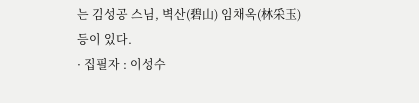는 김성공 스님, 벽산(碧山) 임채옥(林采玉) 등이 있다.
· 집필자 : 이성수